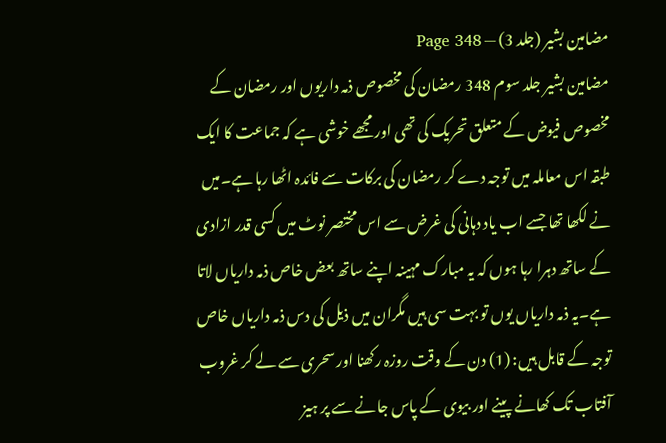مضامین بشیر (جلد 3) — Page 348
مضامین بشیر جلد سوم 348 رمضان کی مخصوص ذمہ داریوں اور رمضان کے مخصوص فیوض کے متعلق تحریک کی تھی اور مجھے خوشی ہے کہ جماعت کا ایک طبقہ اس معاملہ میں توجہ دے کر رمضان کی برکات سے فائدہ اٹھا رہا ہے۔میں نے لکھا تھا جسے اب یاد دہانی کی غرض سے اس مختصر نوٹ میں کسی قدر ازادی کے ساتھ دہرا رہا ہوں کہ یہ مبارک مہینہ اپنے ساتھ بعض خاص ذمہ داریاں لاتا ہے۔یہ ذمہ داریاں یوں تو بہت سی ہیں مگران میں ذیل کی دس ذمہ داریاں خاص توجہ کے قابل ہیں: (1) دن کے وقت روزہ رکھنا اور سحری سے لے کر غروب آفتاب تک کھانے پینے اور بیوی کے پاس جانے سے پر ہیز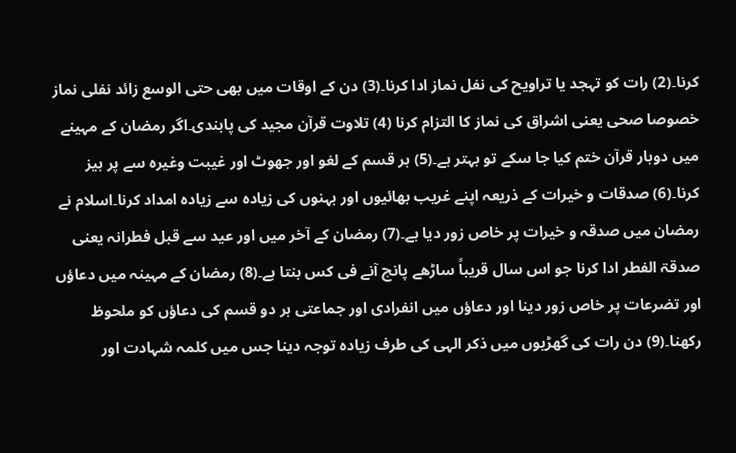کرنا۔(2) رات کو تہجد یا تراویح کی نفل نماز ادا کرنا۔(3) دن کے اوقات میں بھی حتی الوسع زائد نفلی نماز خصوصا صحی یعنی اشراق کی نماز کا التزام کرنا (4) تلاوت قرآن مجید کی پابندی۔اگر رمضان کے مہینے میں دوبار قرآن ختم کیا جا سکے تو بہتر ہے۔(5) ہر قسم کے لغو اور جھوٹ اور غیبت وغیرہ سے پر ہیز کرنا۔(6) صدقات و خیرات کے ذریعہ اپنے غریب بھائیوں اور بہنوں کی زیادہ سے زیادہ امداد کرنا۔اسلام نے رمضان میں صدقہ و خیرات پر خاص زور دیا ہے۔(7) رمضان کے آخر میں اور عید سے قبل فطرانہ یعنی صدقۃ الفطر ادا کرنا جو اس سال قریباً ساڑھے پانچ آنے فی کس بنتا ہے۔(8) رمضان کے مہینہ میں دعاؤں اور تضرعات پر خاص زور دینا اور دعاؤں میں انفرادی اور جماعتی ہر دو قسم کی دعاؤں کو ملحوظ رکھنا۔(9) دن رات کی گھڑیوں میں ذکر الہی کی طرف زیادہ توجہ دینا جس میں کلمہ شہادت اور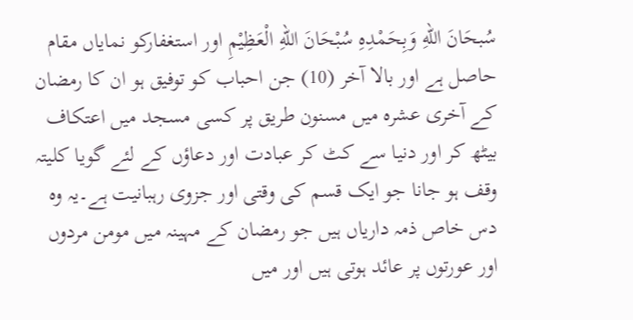سُبحَانَ اللهِ وَبِحَمْدِهِ سُبْحَانَ اللهِ الْعَظِيْمِ اور استغفارکو نمایاں مقام حاصل ہے اور بالا آخر (10) جن احباب کو توفیق ہو ان کا رمضان کے آخری عشرہ میں مسنون طریق پر کسی مسجد میں اعتکاف بیٹھ کر اور دنیا سے کٹ کر عبادت اور دعاؤں کے لئے گویا کلیتہ وقف ہو جانا جو ایک قسم کی وقتی اور جزوی رہبانیت ہے۔یہ وہ دس خاص ذمہ داریاں ہیں جو رمضان کے مہینہ میں مومن مردوں اور عورتوں پر عائد ہوتی ہیں اور میں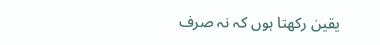یقین رکھتا ہوں کہ نہ صرف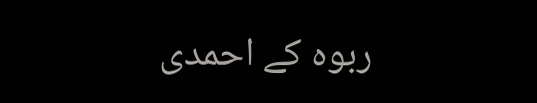ربوہ کے احمدی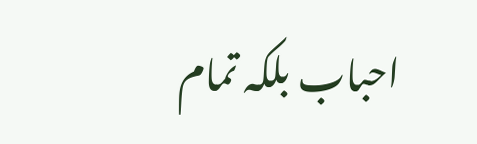احباب بلکہ تمام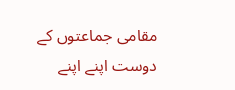مقامی جماعتوں کے دوست اپنے اپنے